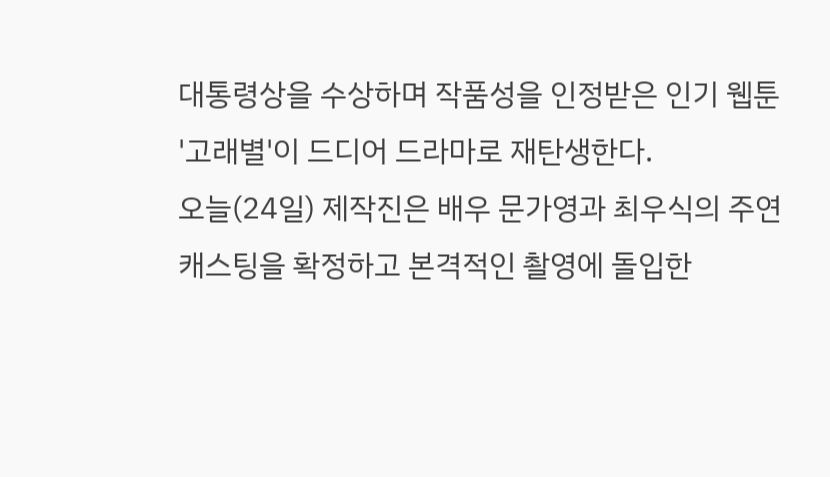대통령상을 수상하며 작품성을 인정받은 인기 웹툰 '고래별'이 드디어 드라마로 재탄생한다.
오늘(24일) 제작진은 배우 문가영과 최우식의 주연 캐스팅을 확정하고 본격적인 촬영에 돌입한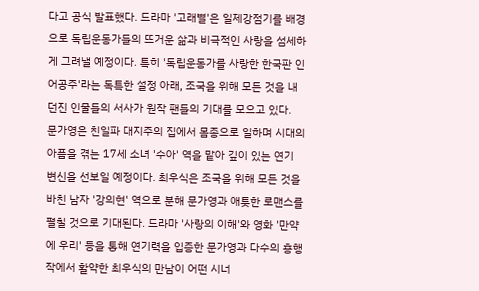다고 공식 발표했다. 드라마 '고래별'은 일제강점기를 배경으로 독립운동가들의 뜨거운 삶과 비극적인 사랑을 섬세하게 그려낼 예정이다. 특히 '독립운동가를 사랑한 한국판 인어공주'라는 독특한 설정 아래, 조국을 위해 모든 것을 내던진 인물들의 서사가 원작 팬들의 기대를 모으고 있다.
문가영은 친일파 대지주의 집에서 몸종으로 일하며 시대의 아픔을 겪는 17세 소녀 '수아' 역을 맡아 깊이 있는 연기 변신을 선보일 예정이다. 최우식은 조국을 위해 모든 것을 바친 남자 '강의현' 역으로 분해 문가영과 애틋한 로맨스를 펼칠 것으로 기대된다. 드라마 '사랑의 이해'와 영화 '만약에 우리' 등을 통해 연기력을 입증한 문가영과 다수의 흥행작에서 활약한 최우식의 만남이 어떤 시너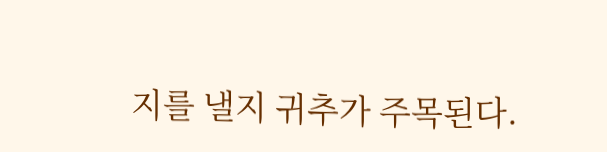지를 낼지 귀추가 주목된다.